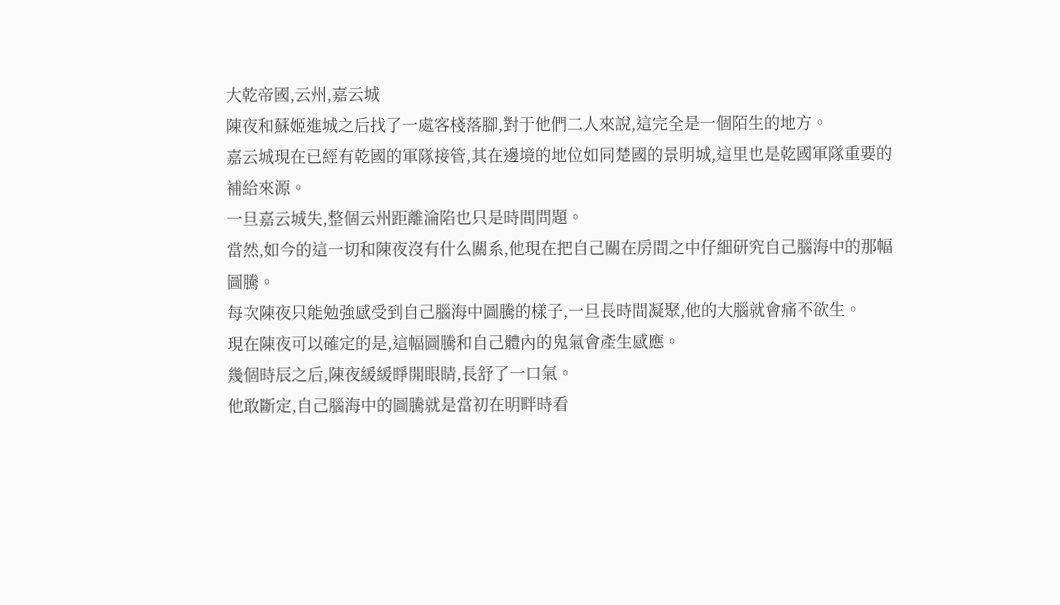大乾帝國,云州,嘉云城
陳夜和蘇姬進城之后找了一處客棧落腳,對于他們二人來說,這完全是一個陌生的地方。
嘉云城現在已經有乾國的軍隊接管,其在邊境的地位如同楚國的景明城,這里也是乾國軍隊重要的補給來源。
一旦嘉云城失,整個云州距離淪陷也只是時間問題。
當然,如今的這一切和陳夜沒有什么關系,他現在把自己關在房間之中仔細研究自己腦海中的那幅圖騰。
每次陳夜只能勉強感受到自己腦海中圖騰的樣子,一旦長時間凝聚,他的大腦就會痛不欲生。
現在陳夜可以確定的是,這幅圖騰和自己體內的鬼氣會產生感應。
幾個時辰之后,陳夜緩緩睜開眼睛,長舒了一口氣。
他敢斷定,自己腦海中的圖騰就是當初在明畔時看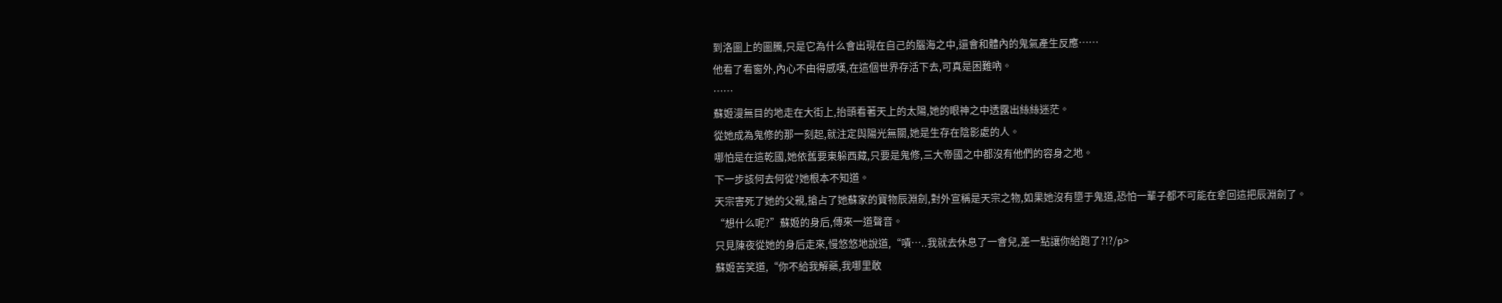到洛圖上的圖騰,只是它為什么會出現在自己的腦海之中,還會和體內的鬼氣產生反應……
他看了看窗外,內心不由得感嘆,在這個世界存活下去,可真是困難吶。
……
蘇姬漫無目的地走在大街上,抬頭看著天上的太陽,她的眼神之中透露出絲絲迷茫。
從她成為鬼修的那一刻起,就注定與陽光無關,她是生存在陰影處的人。
哪怕是在這乾國,她依舊要東躲西藏,只要是鬼修,三大帝國之中都沒有他們的容身之地。
下一步該何去何從?她根本不知道。
天宗害死了她的父親,搶占了她蘇家的寶物辰淵劍,對外宣稱是天宗之物,如果她沒有墮于鬼道,恐怕一輩子都不可能在拿回這把辰淵劍了。
“想什么呢?”蘇姬的身后,傳來一道聲音。
只見陳夜從她的身后走來,慢悠悠地說道,“嘖…..我就去休息了一會兒,差一點讓你給跑了?!?/p>
蘇姬苦笑道,“你不給我解藥,我哪里敢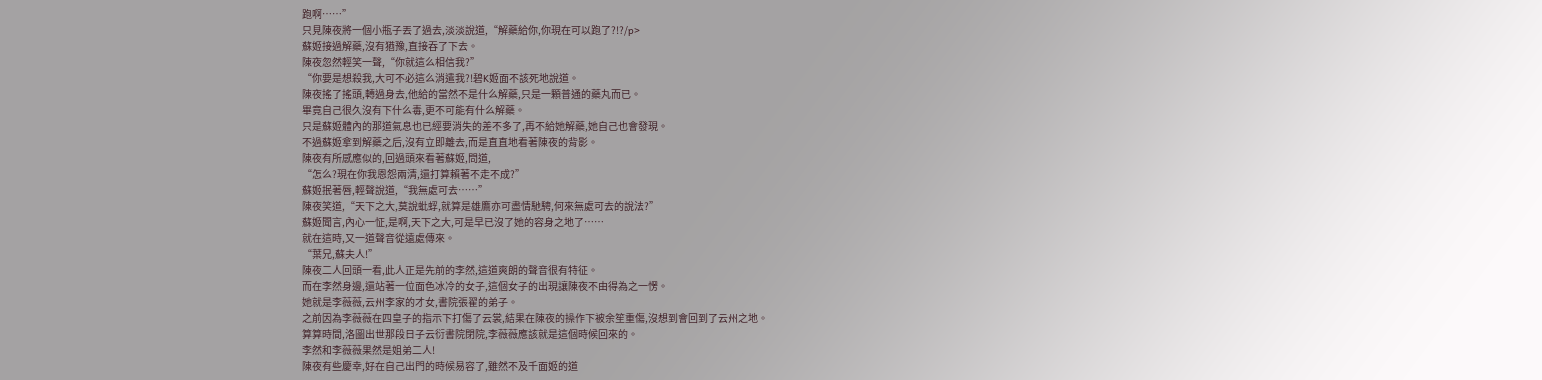跑啊……”
只見陳夜將一個小瓶子丟了過去,淡淡說道,“解藥給你,你現在可以跑了?!?/p>
蘇姬接過解藥,沒有猶豫,直接吞了下去。
陳夜忽然輕笑一聲,“你就這么相信我?”
“你要是想殺我,大可不必這么消遣我?!碧K姬面不該死地說道。
陳夜搖了搖頭,轉過身去,他給的當然不是什么解藥,只是一顆普通的藥丸而已。
畢竟自己很久沒有下什么毒,更不可能有什么解藥。
只是蘇姬體內的那道氣息也已經要消失的差不多了,再不給她解藥,她自己也會發現。
不過蘇姬拿到解藥之后,沒有立即離去,而是直直地看著陳夜的背影。
陳夜有所感應似的,回過頭來看著蘇姬,問道,
“怎么?現在你我恩怨兩清,還打算賴著不走不成?”
蘇姬抿著唇,輕聲說道,“我無處可去……”
陳夜笑道,“天下之大,莫說蚍蜉,就算是雄鷹亦可盡情馳騁,何來無處可去的說法?”
蘇姬聞言,內心一怔,是啊,天下之大,可是早已沒了她的容身之地了……
就在這時,又一道聲音從遠處傳來。
“葉兄,蘇夫人!”
陳夜二人回頭一看,此人正是先前的李然,這道爽朗的聲音很有特征。
而在李然身邊,還站著一位面色冰冷的女子,這個女子的出現讓陳夜不由得為之一愣。
她就是李薇薇,云州李家的才女,書院張翟的弟子。
之前因為李薇薇在四皇子的指示下打傷了云裳,結果在陳夜的操作下被余笙重傷,沒想到會回到了云州之地。
算算時間,洛圖出世那段日子云衍書院閉院,李薇薇應該就是這個時候回來的。
李然和李薇薇果然是姐弟二人!
陳夜有些慶幸,好在自己出門的時候易容了,雖然不及千面姬的道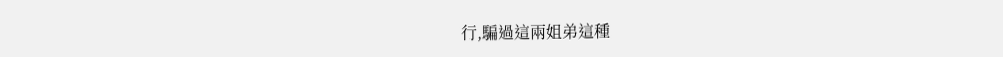行,騙過這兩姐弟這種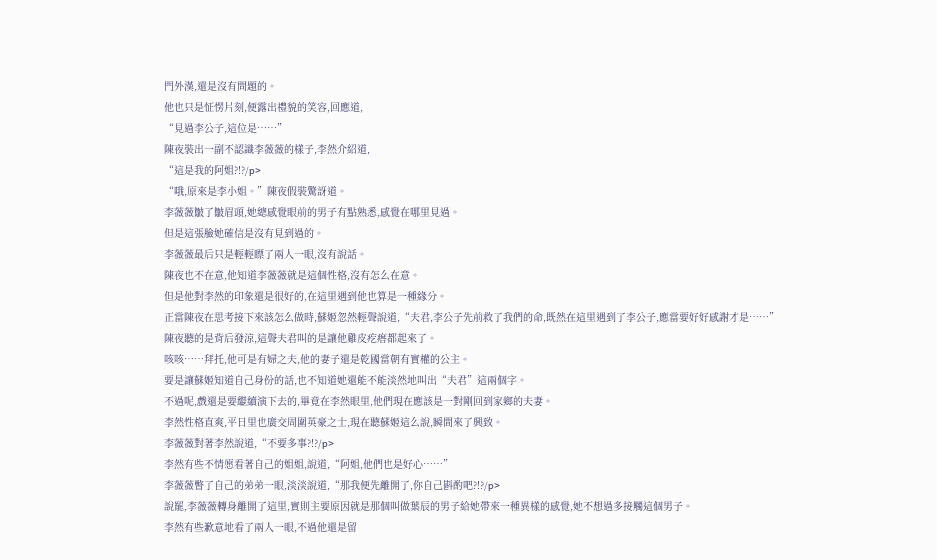門外漢,還是沒有問題的。
他也只是怔愣片刻,便露出禮貌的笑容,回應道,
“見過李公子,這位是……”
陳夜裝出一副不認識李薇薇的樣子,李然介紹道,
“這是我的阿姐?!?/p>
“哦,原來是李小姐。”陳夜假裝驚訝道。
李薇薇皺了皺眉頭,她總感覺眼前的男子有點熟悉,感覺在哪里見過。
但是這張臉她確信是沒有見到過的。
李薇薇最后只是輕輕瞟了兩人一眼,沒有說話。
陳夜也不在意,他知道李薇薇就是這個性格,沒有怎么在意。
但是他對李然的印象還是很好的,在這里遇到他也算是一種緣分。
正當陳夜在思考接下來該怎么做時,蘇姬忽然輕聲說道,“夫君,李公子先前救了我們的命,既然在這里遇到了李公子,應當要好好感謝才是……”
陳夜聽的是背后發涼,這聲夫君叫的是讓他雞皮疙瘩都起來了。
咳咳……拜托,他可是有婦之夫,他的妻子還是乾國當朝有實權的公主。
要是讓蘇姬知道自己身份的話,也不知道她還能不能淡然地叫出“夫君”這兩個字。
不過呢,戲還是要繼續演下去的,畢竟在李然眼里,他們現在應該是一對剛回到家鄉的夫妻。
李然性格直爽,平日里也廣交周圍英豪之士,現在聽蘇姬這么說,瞬間來了興致。
李薇薇對著李然說道,“不要多事?!?/p>
李然有些不情愿看著自己的姐姐,說道,“阿姐,他們也是好心……”
李薇薇瞥了自己的弟弟一眼,淡淡說道,“那我便先離開了,你自己斟酌吧?!?/p>
說罷,李薇薇轉身離開了這里,實則主要原因就是那個叫做葉辰的男子給她帶來一種異樣的感覺,她不想過多接觸這個男子。
李然有些歉意地看了兩人一眼,不過他還是留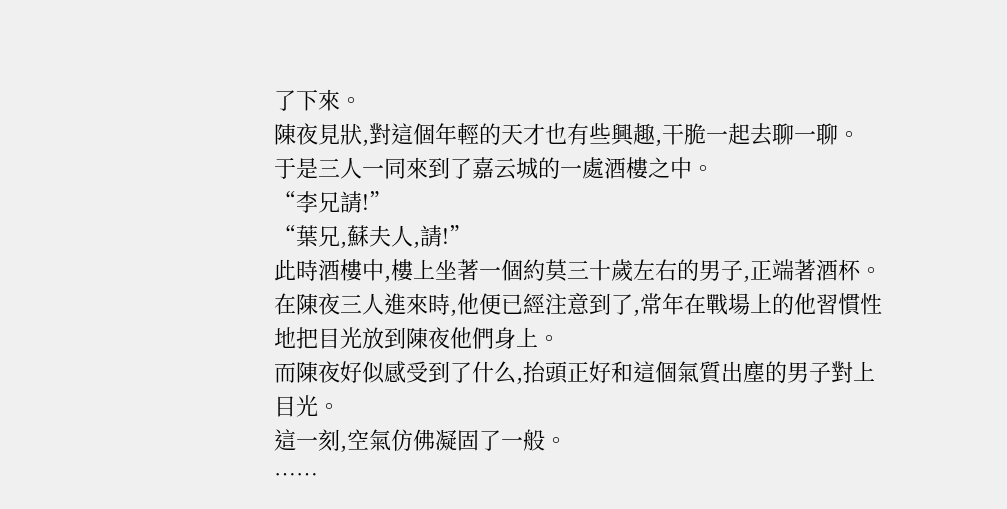了下來。
陳夜見狀,對這個年輕的天才也有些興趣,干脆一起去聊一聊。
于是三人一同來到了嘉云城的一處酒樓之中。
“李兄請!”
“葉兄,蘇夫人,請!”
此時酒樓中,樓上坐著一個約莫三十歲左右的男子,正端著酒杯。
在陳夜三人進來時,他便已經注意到了,常年在戰場上的他習慣性地把目光放到陳夜他們身上。
而陳夜好似感受到了什么,抬頭正好和這個氣質出塵的男子對上目光。
這一刻,空氣仿佛凝固了一般。
……